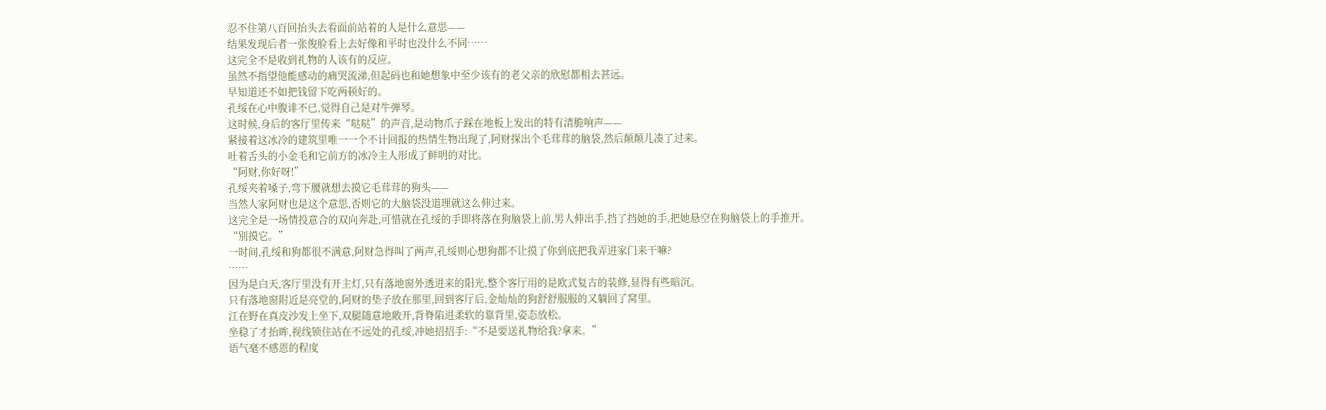忍不住第八百回抬头去看面前站着的人是什么意思——
结果发现后者一张俊脸看上去好像和平时也没什么不同……
这完全不是收到礼物的人该有的反应。
虽然不指望他能感动的痛哭流涕,但起码也和她想象中至少该有的老父亲的欣慰都相去甚远。
早知道还不如把钱留下吃两顿好的。
孔绥在心中腹诽不已,觉得自己是对牛弹琴。
这时候,身后的客厅里传来“哒哒”的声音,是动物爪子踩在地板上发出的特有清脆响声——
紧接着这冰冷的建筑里唯一一个不计回报的热情生物出现了,阿财探出个毛茸茸的脑袋,然后颠颠儿凑了过来。
吐着舌头的小金毛和它前方的冰冷主人形成了鲜明的对比。
“阿财,你好呀!”
孔绥夹着嗓子,弯下腰就想去摸它毛茸茸的狗头——
当然人家阿财也是这个意思,否则它的大脑袋没道理就这么伸过来。
这完全是一场情投意合的双向奔赴,可惜就在孔绥的手即将落在狗脑袋上前,男人伸出手,挡了挡她的手,把她悬空在狗脑袋上的手推开。
“别摸它。”
一时间,孔绥和狗都很不满意,阿财急得叫了两声,孔绥则心想狗都不让摸了你到底把我弄进家门来干嘛?
……
因为是白天,客厅里没有开主灯,只有落地窗外透进来的阳光,整个客厅用的是欧式复古的装修,显得有些暗沉。
只有落地窗附近是亮堂的,阿财的垫子放在那里,回到客厅后,金灿灿的狗舒舒服服的又躺回了窝里。
江在野在真皮沙发上坐下,双腿随意地敞开,背脊陷进柔软的靠背里,姿态放松。
坐稳了才抬眸,视线锁住站在不远处的孔绥,冲她招招手:“不是要送礼物给我?拿来。”
语气毫不感恩的程度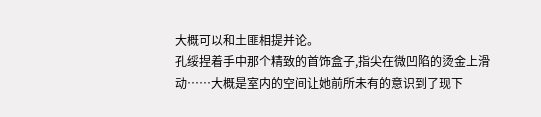大概可以和土匪相提并论。
孔绥捏着手中那个精致的首饰盒子,指尖在微凹陷的烫金上滑动……大概是室内的空间让她前所未有的意识到了现下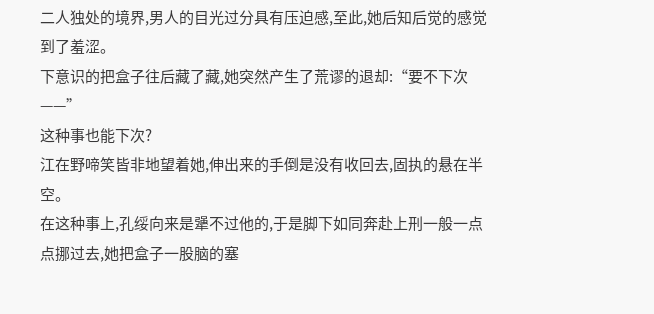二人独处的境界,男人的目光过分具有压迫感,至此,她后知后觉的感觉到了羞涩。
下意识的把盒子往后藏了藏,她突然产生了荒谬的退却:“要不下次——”
这种事也能下次?
江在野啼笑皆非地望着她,伸出来的手倒是没有收回去,固执的悬在半空。
在这种事上,孔绥向来是犟不过他的,于是脚下如同奔赴上刑一般一点点挪过去,她把盒子一股脑的塞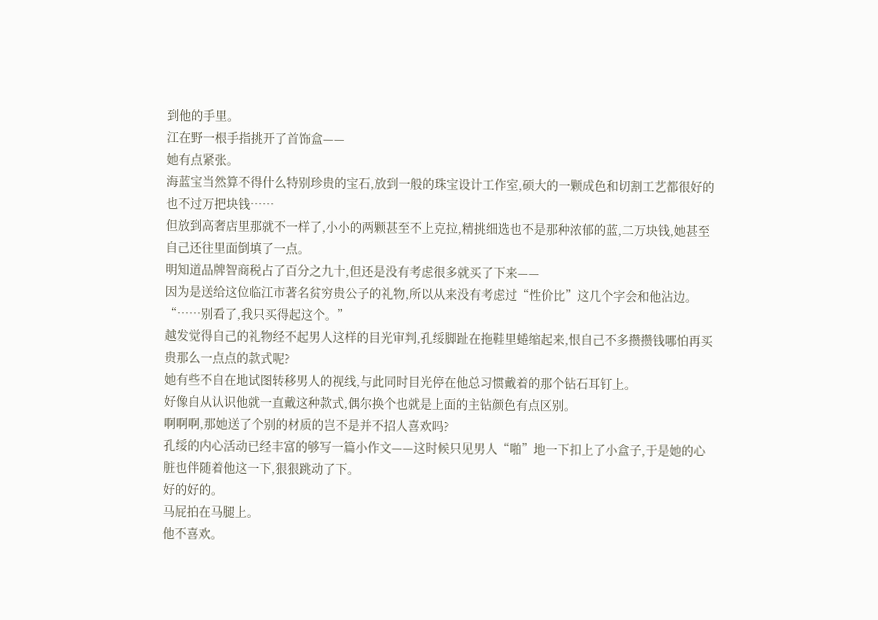到他的手里。
江在野一根手指挑开了首饰盒——
她有点紧张。
海蓝宝当然算不得什么特别珍贵的宝石,放到一般的珠宝设计工作室,硕大的一颗成色和切割工艺都很好的也不过万把块钱……
但放到高奢店里那就不一样了,小小的两颗甚至不上克拉,精挑细选也不是那种浓郁的蓝,二万块钱,她甚至自己还往里面倒填了一点。
明知道品牌智商税占了百分之九十,但还是没有考虑很多就买了下来——
因为是送给这位临江市著名贫穷贵公子的礼物,所以从来没有考虑过“性价比”这几个字会和他沾边。
“……别看了,我只买得起这个。”
越发觉得自己的礼物经不起男人这样的目光审判,孔绥脚趾在拖鞋里蜷缩起来,恨自己不多攒攒钱哪怕再买贵那么一点点的款式呢?
她有些不自在地试图转移男人的视线,与此同时目光停在他总习惯戴着的那个钻石耳钉上。
好像自从认识他就一直戴这种款式,偶尔换个也就是上面的主钻颜色有点区别。
啊啊啊,那她送了个别的材质的岂不是并不招人喜欢吗?
孔绥的内心活动已经丰富的够写一篇小作文——这时候只见男人“啪”地一下扣上了小盒子,于是她的心脏也伴随着他这一下,狠狠跳动了下。
好的好的。
马屁拍在马腿上。
他不喜欢。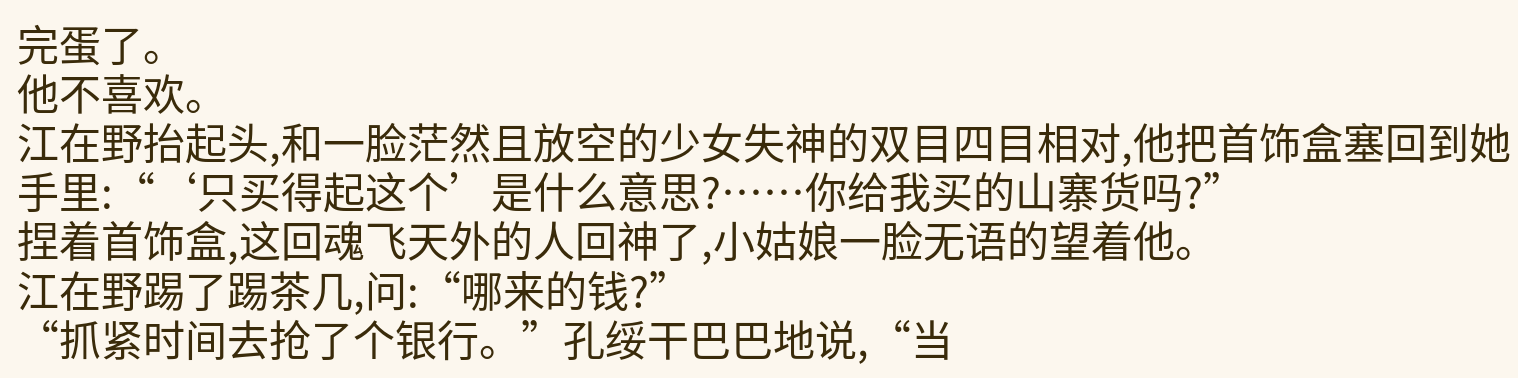完蛋了。
他不喜欢。
江在野抬起头,和一脸茫然且放空的少女失神的双目四目相对,他把首饰盒塞回到她手里:“‘只买得起这个’是什么意思?……你给我买的山寨货吗?”
捏着首饰盒,这回魂飞天外的人回神了,小姑娘一脸无语的望着他。
江在野踢了踢茶几,问:“哪来的钱?”
“抓紧时间去抢了个银行。”孔绥干巴巴地说,“当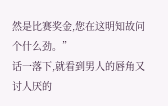然是比赛奖金,您在这明知故问个什么劲。”
话一落下,就看到男人的唇角又讨人厌的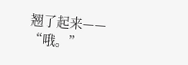翘了起来——
“哦。”